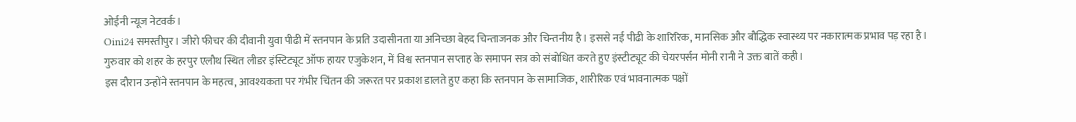ओईनी न्यूज नेटवर्क।
Oini24 समस्तीपुर। जीरो फीचर की दीवानी युवा पीढी में स्तनपान के प्रति उदासीनता या अनिच्छा बेहद चिन्ताजनक और चिन्तनीय है। इससे नई पीढी के शारिरिक, मानसिक और बौद्धिक स्वास्थ्य पर नकारात्मक प्रभाव पड़ रहा है।
गुरुवार को शहर के हरपुर एलौथ स्थित लीडर इंस्टिट्यूट ऑफ हायर एजुकेशन, में विश्व स्तनपान सप्ताह के समापन सत्र को संबोधित करते हुए इंस्टीट्यूट की चेयरपर्सन मोनी रानी ने उक्त बातें कही।
इस दौरान उन्होंने स्तनपान के महत्व, आवश्यकता पर गंभीर चिंतन की जरूरत पर प्रकाश डालते हुए कहा कि स्तनपान के सामाजिक, शारीरिक एवं भावनात्मक पक्षों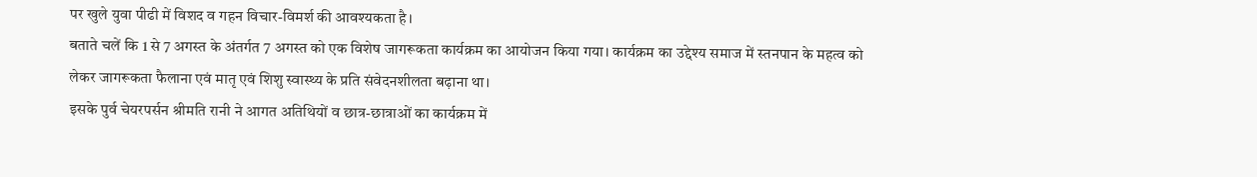पर खुले युवा पीढी में विशद व गहन विचार-विमर्श की आवश्यकता है।
बताते चलें कि 1 से 7 अगस्त के अंतर्गत 7 अगस्त को एक विशेष जागरूकता कार्यक्रम का आयोजन किया गया। कार्यक्रम का उद्देश्य समाज में स्तनपान के महत्व को लेकर जागरूकता फैलाना एवं मातृ एवं शिशु स्वास्थ्य के प्रति संवेदनशीलता बढ़ाना था।
इसके पुर्व चेयरपर्सन श्रीमति रानी ने आगत अतिथियों व छात्र-छात्राओं का कार्यक्रम में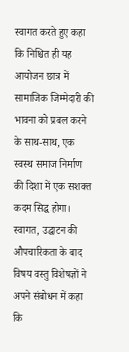स्वागत करते हुए कहा कि निश्चित ही यह आयोजन छात्र में सामाजिक जिम्मेदारी की भावना को प्रबल करने के साथ-साथ, एक स्वस्थ समाज निर्माण की दिशा में एक सशक्त कदम सिद्ध होगा।
स्वागत, उद्घाटन की औपचारिकता के बाद विषय वस्तु विशेषज्ञों ने अपने संबोधन में कहा कि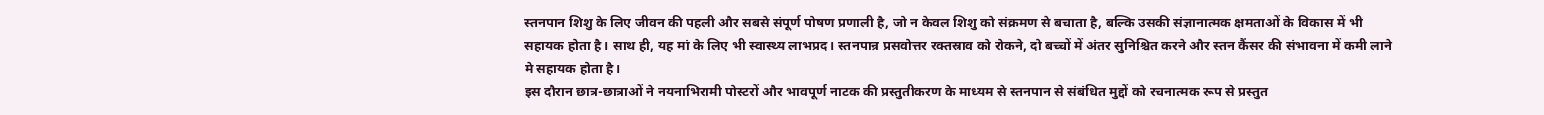स्तनपान शिशु के लिए जीवन की पहली और सबसे संपूर्ण पोषण प्रणाली है, जो न केवल शिशु को संक्रमण से बचाता है, बल्कि उसकी संज्ञानात्मक क्षमताओं के विकास में भी सहायक होता है। साथ ही, यह मां के लिए भी स्वास्थ्य लाभप्रद। स्तनपान्र प्रसवोत्तर रक्तस्राव को रोकने, दो बच्चों में अंतर सुनिश्चित करने और स्तन कैंसर की संभावना में कमी लाने मे सहायक होता है।
इस दौरान छात्र-छात्राओं ने नयनाभिरामी पोस्टरों और भावपूर्ण नाटक की प्रस्तुतीकरण के माध्यम से स्तनपान से संबंधित मुद्दों को रचनात्मक रूप से प्रस्तुत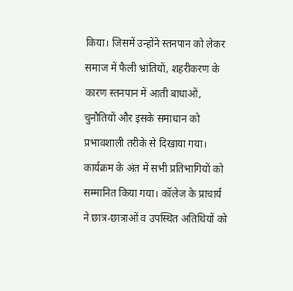किया। जिसमें उन्होंने स्तनपान को लेकर समाज में फैली भ्रांतियों, शहरीकरण के कारण स्तनपान में आती बाधाओं, चुनौतियों और इसके समाधान को प्रभावशाली तरीके से दिखाया गया।
कार्यक्रम के अंत में सभी प्रतिभागियों को सम्मानित किया गया। कॉलेज के प्राचार्य ने छात्र-छात्राओं व उपस्थित अतिथियों को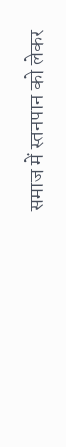समाज में स्तनपान को लेकर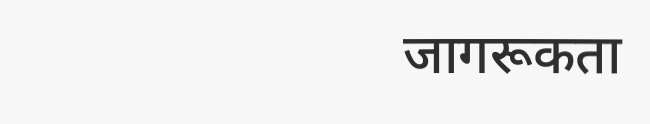जागरूकता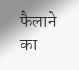फैलाने का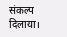संकल्प दिलाया।